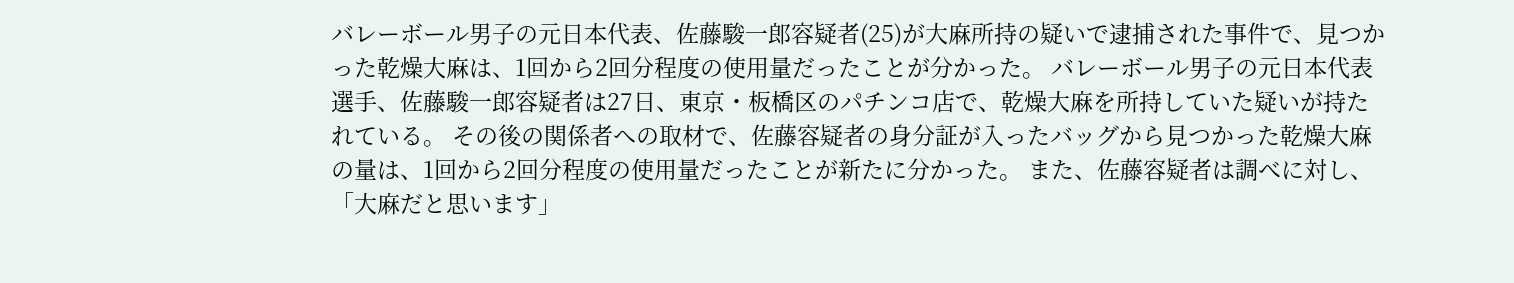バレーボール男子の元日本代表、佐藤駿一郎容疑者(25)が大麻所持の疑いで逮捕された事件で、見つかった乾燥大麻は、1回から2回分程度の使用量だったことが分かった。 バレーボール男子の元日本代表選手、佐藤駿一郎容疑者は27日、東京・板橋区のパチンコ店で、乾燥大麻を所持していた疑いが持たれている。 その後の関係者への取材で、佐藤容疑者の身分証が入ったバッグから見つかった乾燥大麻の量は、1回から2回分程度の使用量だったことが新たに分かった。 また、佐藤容疑者は調べに対し、「大麻だと思います」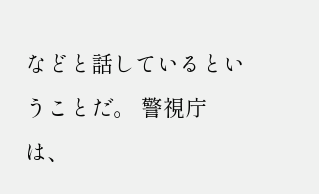などと話しているということだ。 警視庁は、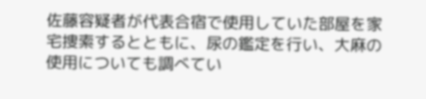佐藤容疑者が代表合宿で使用していた部屋を家宅捜索するとともに、尿の鑑定を行い、大麻の使用についても調べてい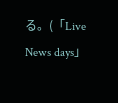る。(「Live News days」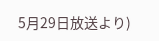5月29日放送より)